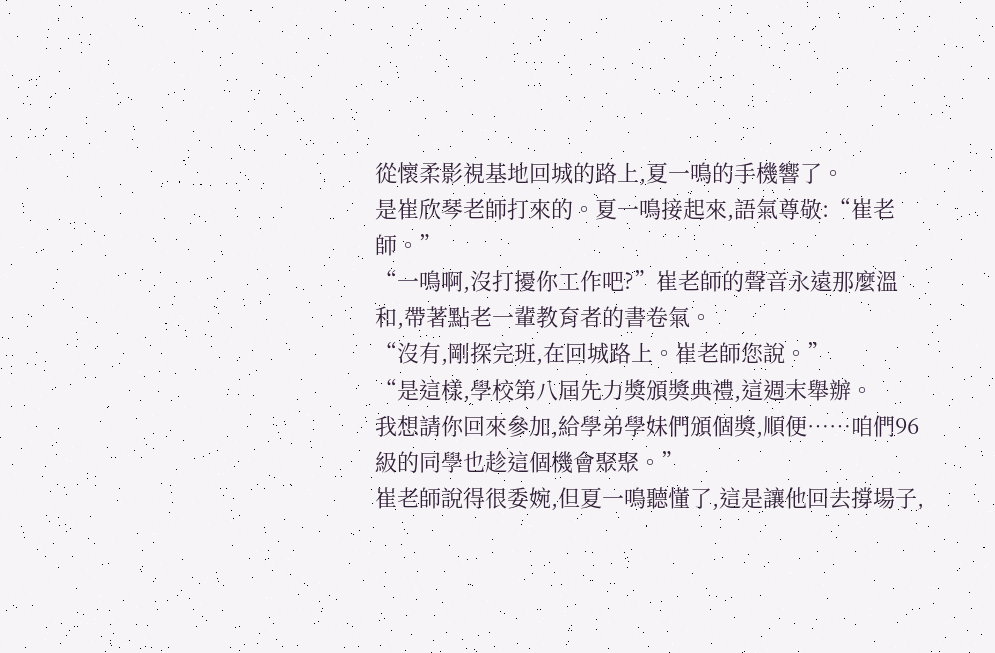從懷柔影視基地回城的路上,夏一鳴的手機響了。
是崔欣琴老師打來的。夏一鳴接起來,語氣尊敬:“崔老師。”
“一鳴啊,沒打擾你工作吧?”崔老師的聲音永遠那麼溫和,帶著點老一輩教育者的書卷氣。
“沒有,剛探完班,在回城路上。崔老師您說。”
“是這樣,學校第八屆先力獎頒獎典禮,這週末舉辦。
我想請你回來參加,給學弟學妹們頒個獎,順便……咱們96級的同學也趁這個機會聚聚。”
崔老師說得很委婉,但夏一鳴聽懂了,這是讓他回去撐場子,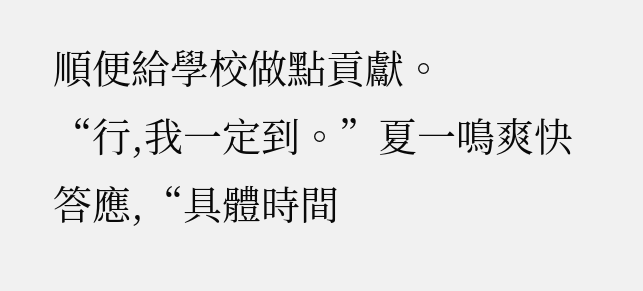順便給學校做點貢獻。
“行,我一定到。”夏一鳴爽快答應,“具體時間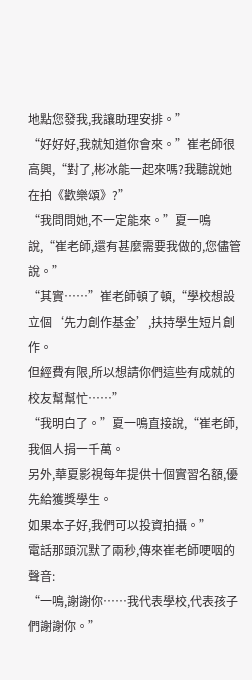地點您發我,我讓助理安排。”
“好好好,我就知道你會來。”崔老師很高興,“對了,彬冰能一起來嗎?我聽說她在拍《歡樂頌》?”
“我問問她,不一定能來。”夏一鳴說,“崔老師,還有甚麼需要我做的,您儘管說。”
“其實……”崔老師頓了頓,“學校想設立個‘先力創作基金’,扶持學生短片創作。
但經費有限,所以想請你們這些有成就的校友幫幫忙……”
“我明白了。”夏一鳴直接說,“崔老師,我個人捐一千萬。
另外,華夏影視每年提供十個實習名額,優先給獲獎學生。
如果本子好,我們可以投資拍攝。”
電話那頭沉默了兩秒,傳來崔老師哽咽的聲音:
“一鳴,謝謝你……我代表學校,代表孩子們謝謝你。”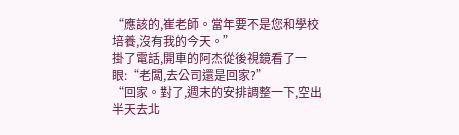“應該的,崔老師。當年要不是您和學校培養,沒有我的今天。”
掛了電話,開車的阿杰從後視鏡看了一眼:“老闆,去公司還是回家?”
“回家。對了,週末的安排調整一下,空出半天去北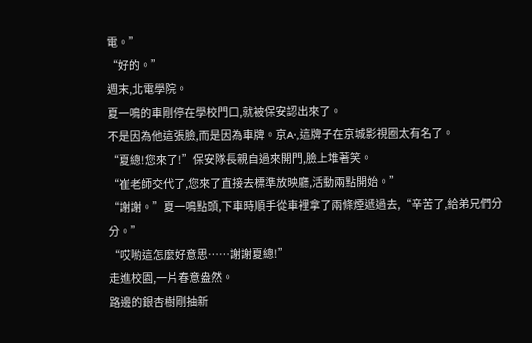電。”
“好的。”
週末,北電學院。
夏一鳴的車剛停在學校門口,就被保安認出來了。
不是因為他這張臉,而是因為車牌。京A·,這牌子在京城影視圈太有名了。
“夏總!您來了!”保安隊長親自過來開門,臉上堆著笑。
“崔老師交代了,您來了直接去標準放映廳,活動兩點開始。”
“謝謝。”夏一鳴點頭,下車時順手從車裡拿了兩條煙遞過去,“辛苦了,給弟兄們分分。”
“哎喲這怎麼好意思……謝謝夏總!”
走進校園,一片春意盎然。
路邊的銀杏樹剛抽新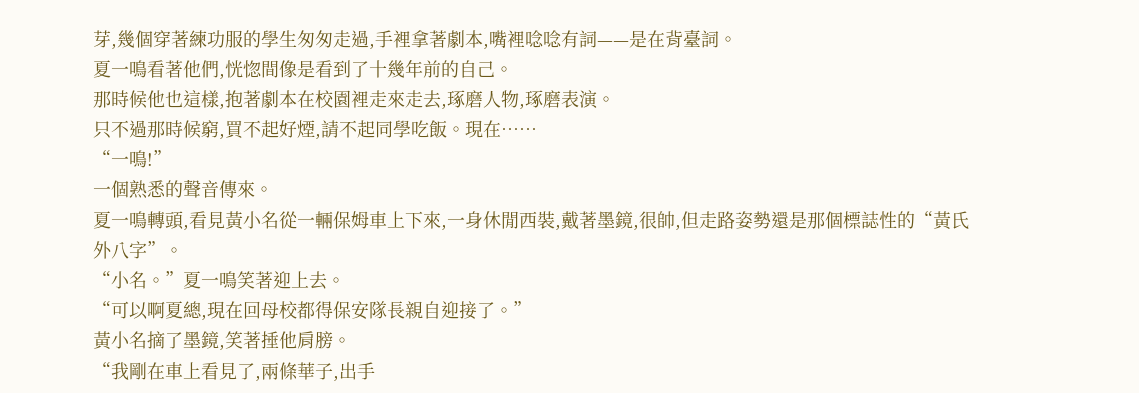芽,幾個穿著練功服的學生匆匆走過,手裡拿著劇本,嘴裡唸唸有詞——是在背臺詞。
夏一鳴看著他們,恍惚間像是看到了十幾年前的自己。
那時候他也這樣,抱著劇本在校園裡走來走去,琢磨人物,琢磨表演。
只不過那時候窮,買不起好煙,請不起同學吃飯。現在……
“一鳴!”
一個熟悉的聲音傳來。
夏一鳴轉頭,看見黃小名從一輛保姆車上下來,一身休閒西裝,戴著墨鏡,很帥,但走路姿勢還是那個標誌性的“黃氏外八字”。
“小名。”夏一鳴笑著迎上去。
“可以啊夏總,現在回母校都得保安隊長親自迎接了。”
黃小名摘了墨鏡,笑著捶他肩膀。
“我剛在車上看見了,兩條華子,出手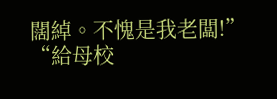闊綽。不愧是我老闆!”
“給母校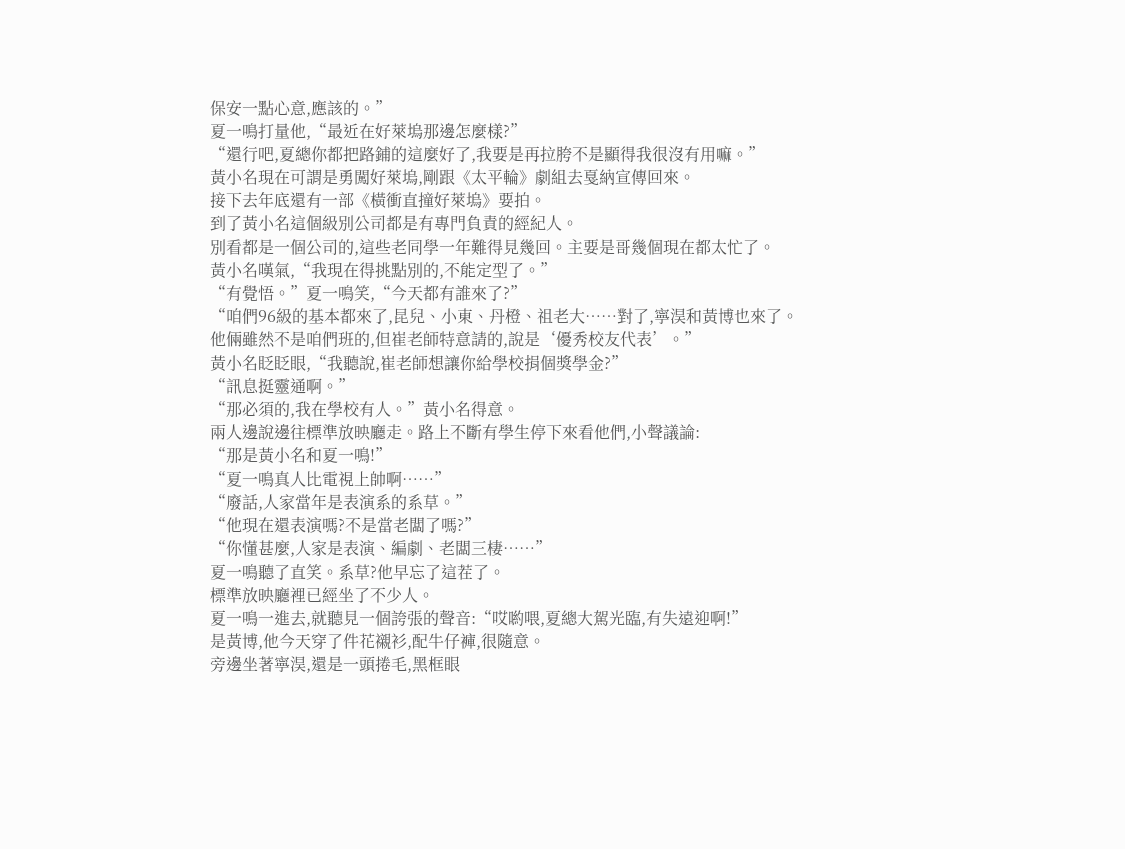保安一點心意,應該的。”
夏一鳴打量他,“最近在好萊塢那邊怎麼樣?”
“還行吧,夏總你都把路鋪的這麼好了,我要是再拉胯不是顯得我很沒有用嘛。”
黃小名現在可謂是勇闖好萊塢,剛跟《太平輪》劇組去戛納宣傳回來。
接下去年底還有一部《橫衝直撞好萊塢》要拍。
到了黃小名這個級別公司都是有專門負責的經紀人。
別看都是一個公司的,這些老同學一年難得見幾回。主要是哥幾個現在都太忙了。
黃小名嘆氣,“我現在得挑點別的,不能定型了。”
“有覺悟。”夏一鳴笑,“今天都有誰來了?”
“咱們96級的基本都來了,昆兒、小東、丹橙、祖老大……對了,寧淏和黃博也來了。
他倆雖然不是咱們班的,但崔老師特意請的,說是‘優秀校友代表’。”
黃小名眨眨眼,“我聽說,崔老師想讓你給學校捐個獎學金?”
“訊息挺靈通啊。”
“那必須的,我在學校有人。”黃小名得意。
兩人邊說邊往標準放映廳走。路上不斷有學生停下來看他們,小聲議論:
“那是黃小名和夏一鳴!”
“夏一鳴真人比電視上帥啊……”
“廢話,人家當年是表演系的系草。”
“他現在還表演嗎?不是當老闆了嗎?”
“你懂甚麼,人家是表演、編劇、老闆三棲……”
夏一鳴聽了直笑。系草?他早忘了這茬了。
標準放映廳裡已經坐了不少人。
夏一鳴一進去,就聽見一個誇張的聲音:“哎喲喂,夏總大駕光臨,有失遠迎啊!”
是黃博,他今天穿了件花襯衫,配牛仔褲,很隨意。
旁邊坐著寧淏,還是一頭捲毛,黑框眼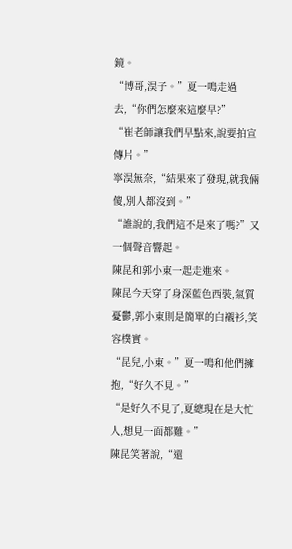鏡。
“博哥,淏子。”夏一鳴走過去,“你們怎麼來這麼早?”
“崔老師讓我們早點來,說要拍宣傳片。”
寧淏無奈,“結果來了發現,就我倆傻,別人都沒到。”
“誰說的,我們這不是來了嗎?”又一個聲音響起。
陳昆和郭小東一起走進來。
陳昆今天穿了身深藍色西裝,氣質憂鬱,郭小東則是簡單的白襯衫,笑容樸實。
“昆兒,小東。”夏一鳴和他們擁抱,“好久不見。”
“是好久不見了,夏總現在是大忙人,想見一面都難。”
陳昆笑著說,“還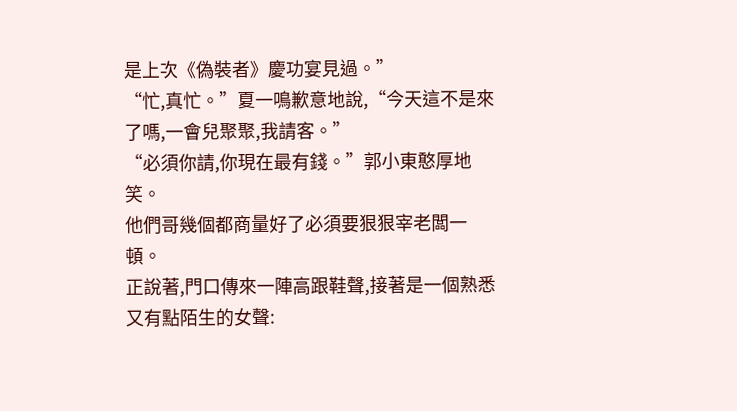是上次《偽裝者》慶功宴見過。”
“忙,真忙。”夏一鳴歉意地說,“今天這不是來了嗎,一會兒聚聚,我請客。”
“必須你請,你現在最有錢。”郭小東憨厚地笑。
他們哥幾個都商量好了必須要狠狠宰老闆一頓。
正說著,門口傳來一陣高跟鞋聲,接著是一個熟悉又有點陌生的女聲: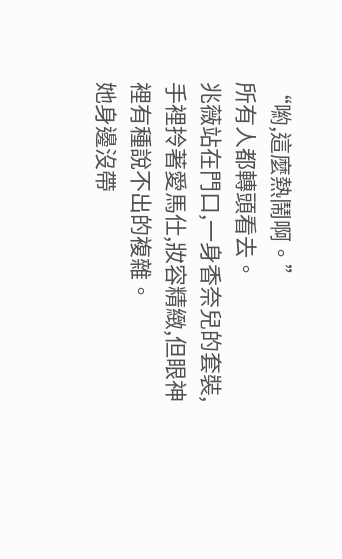“喲,這麼熱鬧啊。”
所有人都轉頭看去。
兆薇站在門口,一身香奈兒的套裝,手裡拎著愛馬仕,妝容精緻,但眼神裡有種說不出的複雜。
她身邊沒帶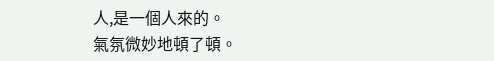人,是一個人來的。
氣氛微妙地頓了頓。